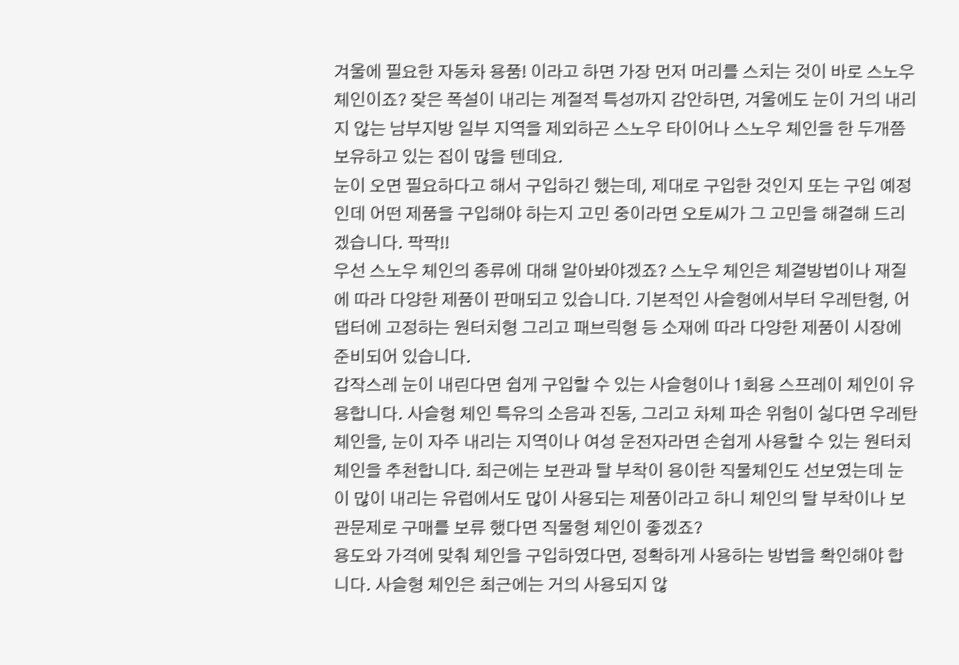겨울에 필요한 자동차 용품! 이라고 하면 가장 먼저 머리를 스치는 것이 바로 스노우 체인이죠? 잦은 폭설이 내리는 계절적 특성까지 감안하면, 겨울에도 눈이 거의 내리지 않는 남부지방 일부 지역을 제외하곤 스노우 타이어나 스노우 체인을 한 두개쯤 보유하고 있는 집이 많을 텐데요.
눈이 오면 필요하다고 해서 구입하긴 했는데, 제대로 구입한 것인지 또는 구입 예정인데 어떤 제품을 구입해야 하는지 고민 중이라면 오토씨가 그 고민을 해결해 드리겠습니다. 팍팍!!
우선 스노우 체인의 종류에 대해 알아봐야겠죠? 스노우 체인은 체결방법이나 재질에 따라 다양한 제품이 판매되고 있습니다. 기본적인 사슬형에서부터 우레탄형, 어댑터에 고정하는 원터치형 그리고 패브릭형 등 소재에 따라 다양한 제품이 시장에 준비되어 있습니다.
갑작스레 눈이 내린다면 쉽게 구입할 수 있는 사슬형이나 1회용 스프레이 체인이 유용합니다. 사슬형 체인 특유의 소음과 진동, 그리고 차체 파손 위험이 싫다면 우레탄 체인을, 눈이 자주 내리는 지역이나 여성 운전자라면 손쉽게 사용할 수 있는 원터치 체인을 추천합니다. 최근에는 보관과 탈 부착이 용이한 직물체인도 선보였는데 눈이 많이 내리는 유럽에서도 많이 사용되는 제품이라고 하니 체인의 탈 부착이나 보관문제로 구매를 보류 했다면 직물형 체인이 좋겠죠?
용도와 가격에 맞춰 체인을 구입하였다면, 정확하게 사용하는 방법을 확인해야 합니다. 사슬형 체인은 최근에는 거의 사용되지 않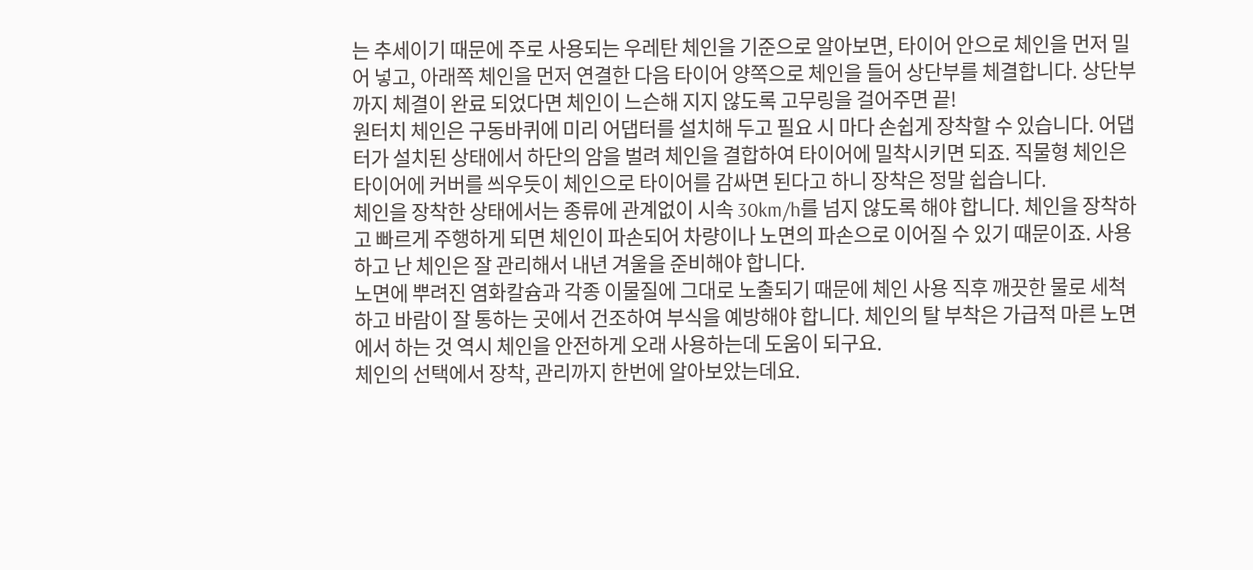는 추세이기 때문에 주로 사용되는 우레탄 체인을 기준으로 알아보면, 타이어 안으로 체인을 먼저 밀어 넣고, 아래쪽 체인을 먼저 연결한 다음 타이어 양쪽으로 체인을 들어 상단부를 체결합니다. 상단부까지 체결이 완료 되었다면 체인이 느슨해 지지 않도록 고무링을 걸어주면 끝!
원터치 체인은 구동바퀴에 미리 어댑터를 설치해 두고 필요 시 마다 손쉽게 장착할 수 있습니다. 어댑터가 설치된 상태에서 하단의 암을 벌려 체인을 결합하여 타이어에 밀착시키면 되죠. 직물형 체인은 타이어에 커버를 씌우듯이 체인으로 타이어를 감싸면 된다고 하니 장착은 정말 쉽습니다.
체인을 장착한 상태에서는 종류에 관계없이 시속 30km/h를 넘지 않도록 해야 합니다. 체인을 장착하고 빠르게 주행하게 되면 체인이 파손되어 차량이나 노면의 파손으로 이어질 수 있기 때문이죠. 사용하고 난 체인은 잘 관리해서 내년 겨울을 준비해야 합니다.
노면에 뿌려진 염화칼슘과 각종 이물질에 그대로 노출되기 때문에 체인 사용 직후 깨끗한 물로 세척하고 바람이 잘 통하는 곳에서 건조하여 부식을 예방해야 합니다. 체인의 탈 부착은 가급적 마른 노면에서 하는 것 역시 체인을 안전하게 오래 사용하는데 도움이 되구요.
체인의 선택에서 장착, 관리까지 한번에 알아보았는데요.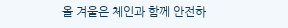올 겨울은 체인과 함께 안전하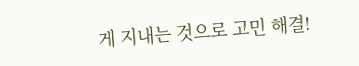게 지내는 것으로 고민 해결!